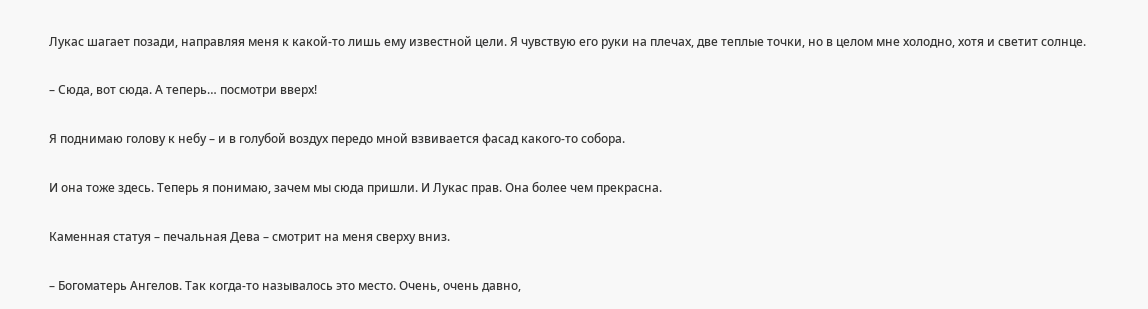Лукас шагает позади, направляя меня к какой-то лишь ему известной цели. Я чувствую его руки на плечах, две теплые точки, но в целом мне холодно, хотя и светит солнце.

– Сюда, вот сюда. А теперь… посмотри вверх!

Я поднимаю голову к небу – и в голубой воздух передо мной взвивается фасад какого-то собора.

И она тоже здесь. Теперь я понимаю, зачем мы сюда пришли. И Лукас прав. Она более чем прекрасна.

Каменная статуя – печальная Дева – смотрит на меня сверху вниз.

– Богоматерь Ангелов. Так когда-то называлось это место. Очень, очень давно,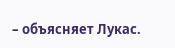– объясняет Лукас.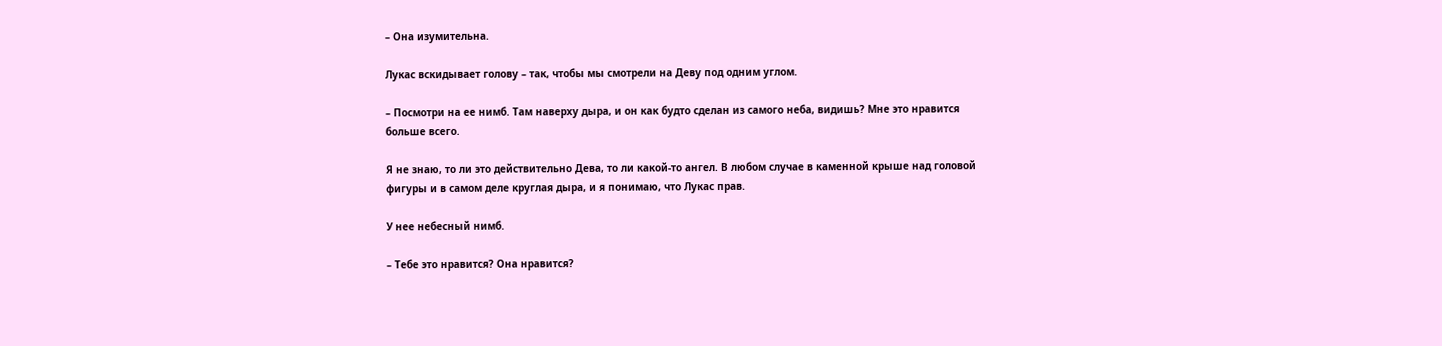– Она изумительна.

Лукас вскидывает голову – так, чтобы мы смотрели на Деву под одним углом.

– Посмотри на ее нимб. Там наверху дыра, и он как будто сделан из самого неба, видишь? Мне это нравится больше всего.

Я не знаю, то ли это действительно Дева, то ли какой-то ангел. В любом случае в каменной крыше над головой фигуры и в самом деле круглая дыра, и я понимаю, что Лукас прав.

У нее небесный нимб.

– Тебе это нравится? Она нравится?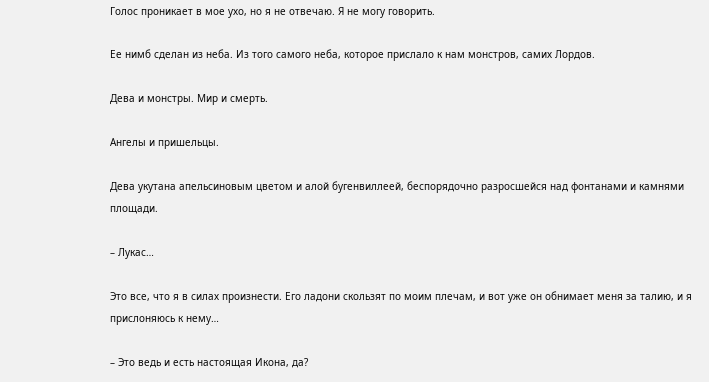Голос проникает в мое ухо, но я не отвечаю. Я не могу говорить.

Ее нимб сделан из неба. Из того самого неба, которое прислало к нам монстров, самих Лордов.

Дева и монстры. Мир и смерть.

Ангелы и пришельцы.

Дева укутана апельсиновым цветом и алой бугенвиллеей, беспорядочно разросшейся над фонтанами и камнями площади.

– Лукас…

Это все, что я в силах произнести. Его ладони скользят по моим плечам, и вот уже он обнимает меня за талию, и я прислоняюсь к нему…

– Это ведь и есть настоящая Икона, да?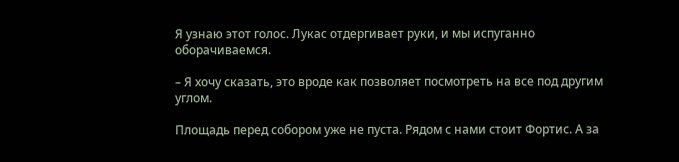Я узнаю этот голос. Лукас отдергивает руки, и мы испуганно оборачиваемся.

– Я хочу сказать, это вроде как позволяет посмотреть на все под другим углом.

Площадь перед собором уже не пуста. Рядом с нами стоит Фортис. А за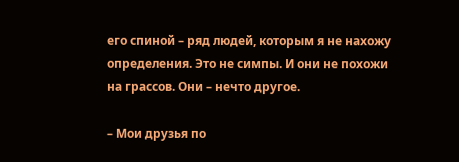его спиной – ряд людей, которым я не нахожу определения. Это не симпы. И они не похожи на грассов. Они – нечто другое.

– Мои друзья по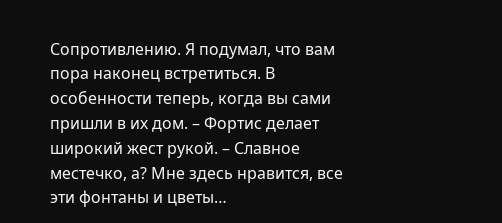Сопротивлению. Я подумал, что вам пора наконец встретиться. В особенности теперь, когда вы сами пришли в их дом. – Фортис делает широкий жест рукой. – Славное местечко, а? Мне здесь нравится, все эти фонтаны и цветы…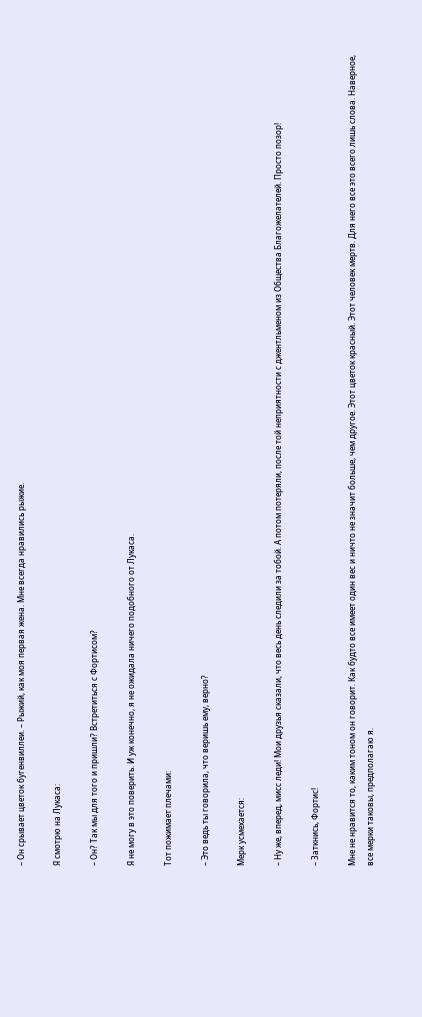– Он срывает цветок бугенвиллеи. – Рыжий, как моя первая жена. Мне всегда нравились рыжие.

Я смотрю на Лукаса:

– Он? Так мы для того и пришли? Встретиться с Фортисом?

Я не могу в это поверить. И уж конечно, я не ожидала ничего подобного от Лукаса.

Тот пожимает плечами:

– Это ведь ты говорила, что веришь ему, верно?

Мерк усмехается:

– Ну же, вперед, мисс леди! Мои друзья сказали, что весь день следили за тобой. А потом потеряли, после той неприятности с джентльменом из Общества Благожелателей. Просто позор!

– Заткнись, Фортис!

Мне не нравится то, каким тоном он говорит. Как будто все имеет один вес и ничто не значит больше, чем другое. Этот цветок красный. Этот человек мертв. Для него все это всего лишь слова. Наверное, все мерки таковы, предполагаю я.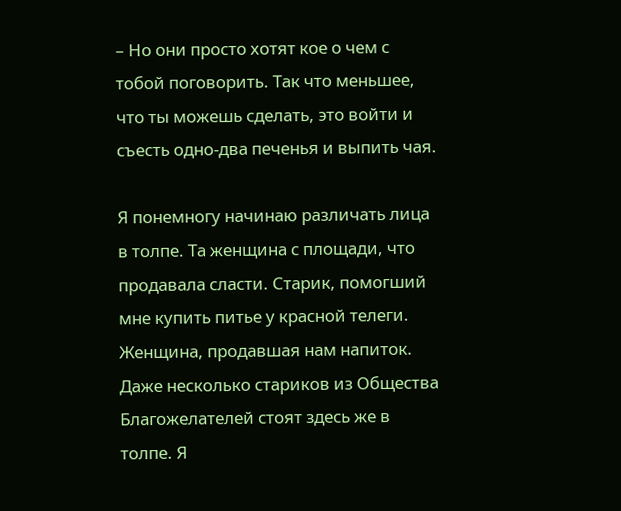– Но они просто хотят кое о чем с тобой поговорить. Так что меньшее, что ты можешь сделать, это войти и съесть одно-два печенья и выпить чая.

Я понемногу начинаю различать лица в толпе. Та женщина с площади, что продавала сласти. Старик, помогший мне купить питье у красной телеги. Женщина, продавшая нам напиток. Даже несколько стариков из Общества Благожелателей стоят здесь же в толпе. Я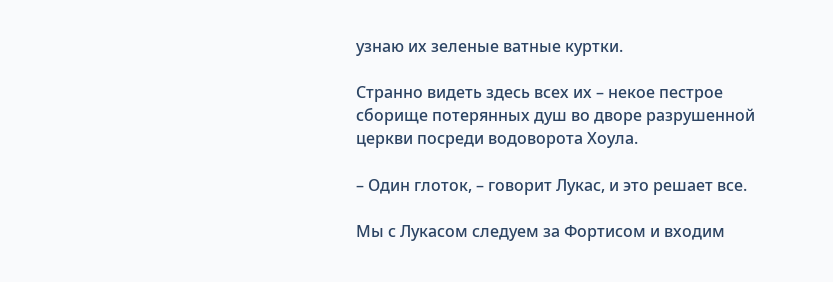узнаю их зеленые ватные куртки.

Странно видеть здесь всех их – некое пестрое сборище потерянных душ во дворе разрушенной церкви посреди водоворота Хоула.

– Один глоток, – говорит Лукас, и это решает все.

Мы с Лукасом следуем за Фортисом и входим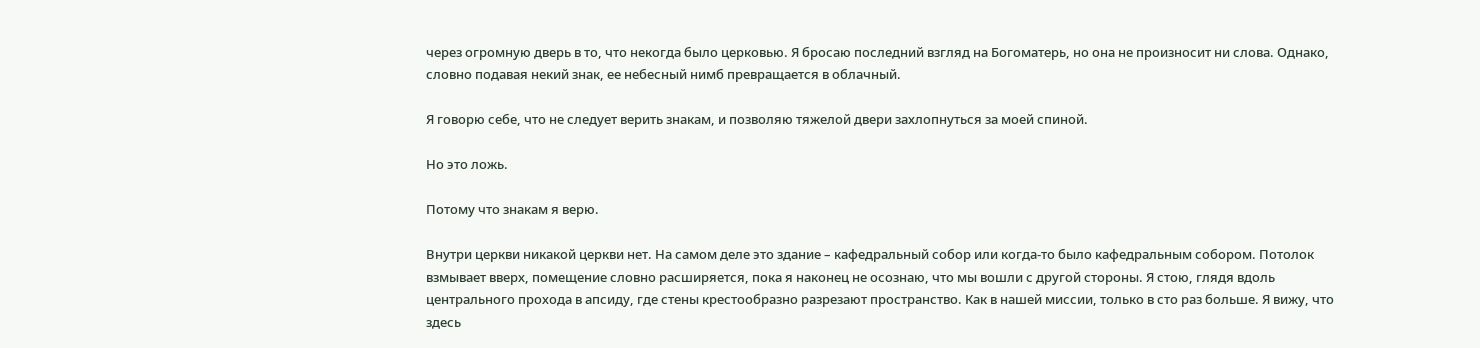через огромную дверь в то, что некогда было церковью. Я бросаю последний взгляд на Богоматерь, но она не произносит ни слова. Однако, словно подавая некий знак, ее небесный нимб превращается в облачный.

Я говорю себе, что не следует верить знакам, и позволяю тяжелой двери захлопнуться за моей спиной.

Но это ложь.

Потому что знакам я верю.

Внутри церкви никакой церкви нет. На самом деле это здание – кафедральный собор или когда-то было кафедральным собором. Потолок взмывает вверх, помещение словно расширяется, пока я наконец не осознаю, что мы вошли с другой стороны. Я стою, глядя вдоль центрального прохода в апсиду, где стены крестообразно разрезают пространство. Как в нашей миссии, только в сто раз больше. Я вижу, что здесь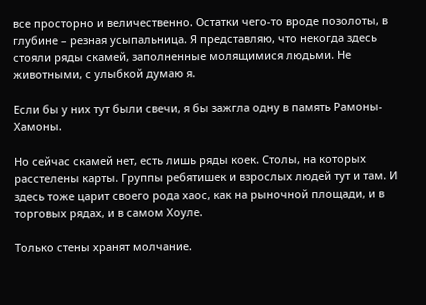все просторно и величественно. Остатки чего-то вроде позолоты, в глубине – резная усыпальница. Я представляю, что некогда здесь стояли ряды скамей, заполненные молящимися людьми. Не животными, с улыбкой думаю я.

Если бы у них тут были свечи, я бы зажгла одну в память Рамоны-Хамоны.

Но сейчас скамей нет, есть лишь ряды коек. Столы, на которых расстелены карты. Группы ребятишек и взрослых людей тут и там. И здесь тоже царит своего рода хаос, как на рыночной площади, и в торговых рядах, и в самом Хоуле.

Только стены хранят молчание.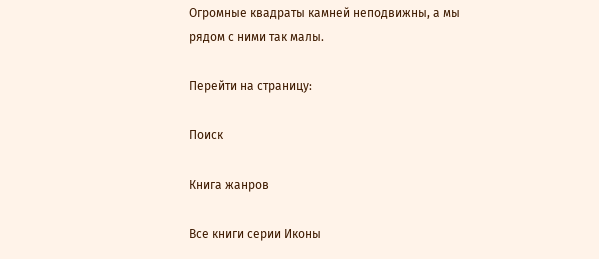Огромные квадраты камней неподвижны, а мы рядом с ними так малы.

Перейти на страницу:

Поиск

Книга жанров

Все книги серии Иконы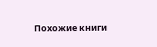Похожие книги